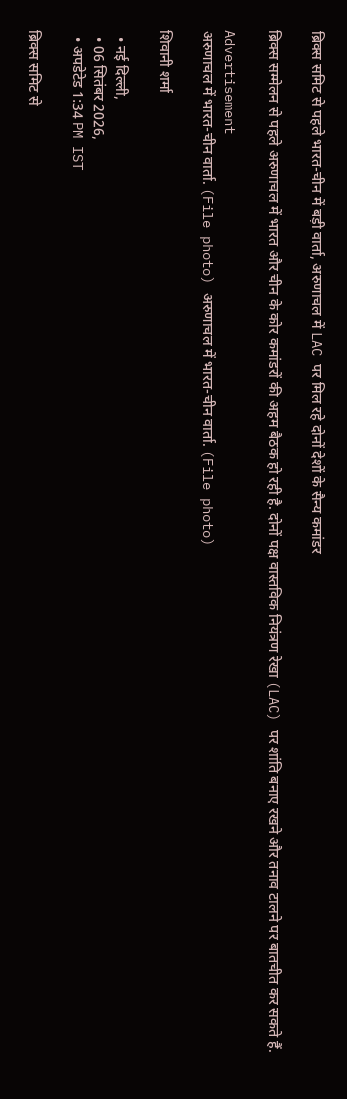ब्रिक्स समिट से पहले भारत-चीन में बड़ी वार्ता, अरुणाचल में LAC पर मिल रहे दोनों देशों के सैन्य कमांडर

ब्रिक्स सम्मेलन से पहले अरुणाचल में भारत और चीन के कोर कमांडरों की अहम बैठक हो रही है. दोनों पक्ष वास्तविक नियंत्रण रेखा (LAC) पर शांति बनाए रखने और तनाव टालने पर बातचीत कर सकते हैं.

Advertisement
अरुणाचल में भारत-चीन वार्ता. (File photo) अरुणाचल में भारत-चीन वार्ता. (File photo)

शिवानी शर्मा

  • नई दिल्ली,
  • 06 सितंबर 2026,
  • अपडेटेड 1:34 PM IST

ब्रिक्स समिट से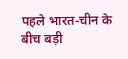पहले भारत-चीन के बीच बड़ी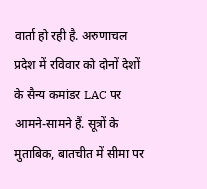वार्ता हो रही है. अरुणाचल प्रदेश में रविवार को दोनों देशों के सैन्य कमांडर LAC पर आमने-सामने हैं. सूत्रों के मुताबिक, बातचीत में सीमा पर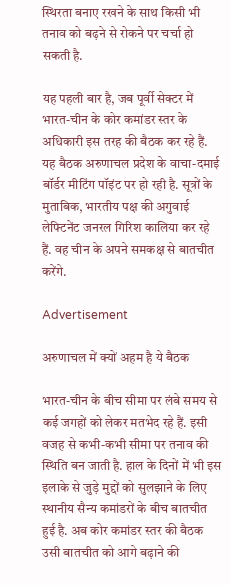स्थिरता बनाए रखने के साथ किसी भी तनाव को बढ़ने से रोकने पर चर्चा हो सकती है.

यह पहली बार है, जब पूर्वी सेक्टर में भारत-चीन के कोर कमांडर स्तर के अधिकारी इस तरह की बैठक कर रहे हैं. यह बैठक अरुणाचल प्रदेश के वाचा-दमाई बॉर्डर मीटिंग पॉइंट पर हो रही है. सूत्रों के मुताबिक, भारतीय पक्ष की अगुवाई लेफ्टिनेंट जनरल गिरिश कालिया कर रहे हैं. वह चीन के अपने समकक्ष से बातचीत करेंगे.

Advertisement

अरुणाचल में क्यों अहम है ये बैठक

भारत-चीन के बीच सीमा पर लंबे समय से कई जगहों को लेकर मतभेद रहे हैं. इसी वजह से कभी-कभी सीमा पर तनाव की स्थिति बन जाती है. हाल के दिनों में भी इस इलाके से जुड़े मुद्दों को सुलझाने के लिए स्थानीय सैन्य कमांडरों के बीच बातचीत हुई है. अब कोर कमांडर स्तर की बैठक उसी बातचीत को आगे बढ़ाने की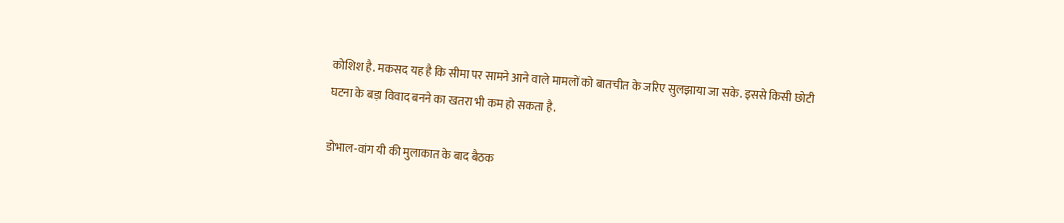कोशिश है. मकसद यह है कि सीमा पर सामने आने वाले मामलों को बातचीत के जरिए सुलझाया जा सके. इससे किसी छोटी घटना के बड़ा विवाद बनने का खतरा भी कम हो सकता है.

डोभाल-वांग यी की मुलाकात के बाद बैठक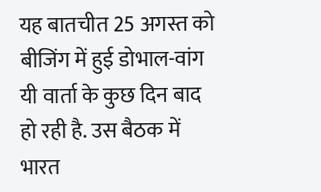यह बातचीत 25 अगस्त को बीजिंग में हुई डोभाल-वांग यी वार्ता के कुछ दिन बाद हो रही है. उस बैठक में भारत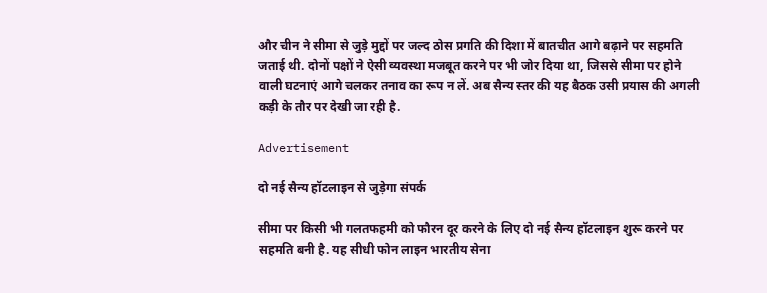और चीन ने सीमा से जुड़े मुद्दों पर जल्द ठोस प्रगति की दिशा में बातचीत आगे बढ़ाने पर सहमति जताई थी. दोनों पक्षों ने ऐसी व्यवस्था मजबूत करने पर भी जोर दिया था, जिससे सीमा पर होने वाली घटनाएं आगे चलकर तनाव का रूप न लें. अब सैन्य स्तर की यह बैठक उसी प्रयास की अगली कड़ी के तौर पर देखी जा रही है.

Advertisement

दो नई सैन्य हॉटलाइन से जुड़ेगा संपर्क

सीमा पर किसी भी गलतफहमी को फौरन दूर करने के लिए दो नई सैन्य हॉटलाइन शुरू करने पर सहमति बनी है. यह सीधी फोन लाइन भारतीय सेना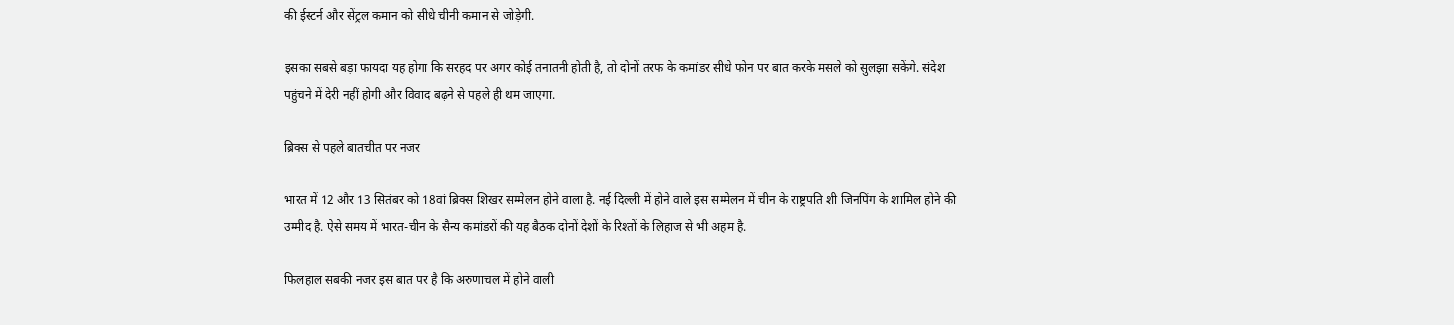की ईस्टर्न और सेंट्रल कमान को सीधे चीनी कमान से जोड़ेगी.

इसका सबसे बड़ा फायदा यह होगा कि सरहद पर अगर कोई तनातनी होती है, तो दोनों तरफ के कमांडर सीधे फोन पर बात करके मसले को सुलझा सकेंगे. संदेश पहुंचने में देरी नहीं होगी और विवाद बढ़ने से पहले ही थम जाएगा.

ब्रिक्स से पहले बातचीत पर नजर

भारत में 12 और 13 सितंबर को 18वां ब्रिक्स शिखर सम्मेलन होने वाला है. नई दिल्ली में होने वाले इस सम्मेलन में चीन के राष्ट्रपति शी जिनपिंग के शामिल होने की उम्मीद है. ऐसे समय में भारत-चीन के सैन्य कमांडरों की यह बैठक दोनों देशों के रिश्तों के लिहाज से भी अहम है.

फिलहाल सबकी नजर इस बात पर है कि अरुणाचल में होने वाली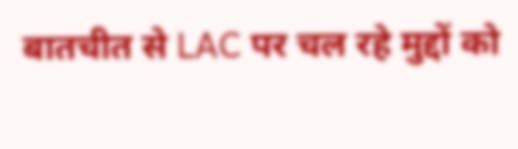बातचीत से LAC पर चल रहे मुद्दों को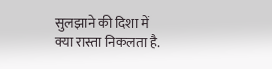सुलझाने की दिशा में क्या रास्ता निकलता है.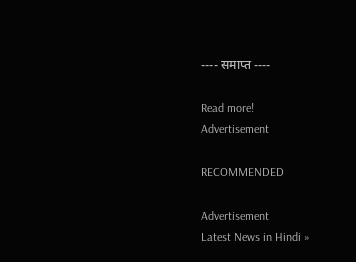---- समाप्त ----

Read more!
Advertisement

RECOMMENDED

Advertisement
Latest News in Hindi »